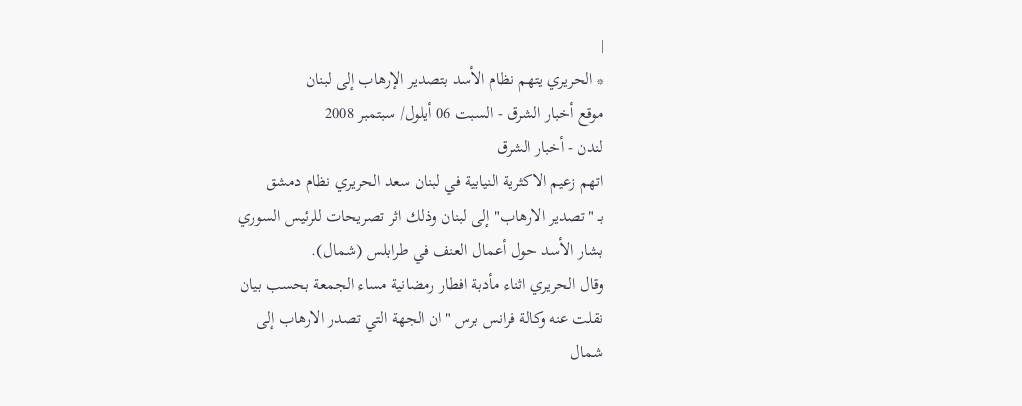|
* الحريري يتهم نظام الأسد بتصدير الإرهاب إلى لبنان
موقع أخبار الشرق - السبت 06 أيلول/ سبتمبر 2008
لندن - أخبار الشرق
اتهم زعيم الاكثرية النيابية في لبنان سعد الحريري نظام دمشق
بـ "تصدير الارهاب" إلى لبنان وذلك اثر تصريحات للرئيس السوري
بشار الأسد حول أعمال العنف في طرابلس (شمال).
وقال الحريري اثناء مأدبة افطار رمضانية مساء الجمعة بحسب بيان
نقلت عنه وكالة فرانس برس "ان الجهة التي تصدر الارهاب إلى
شمال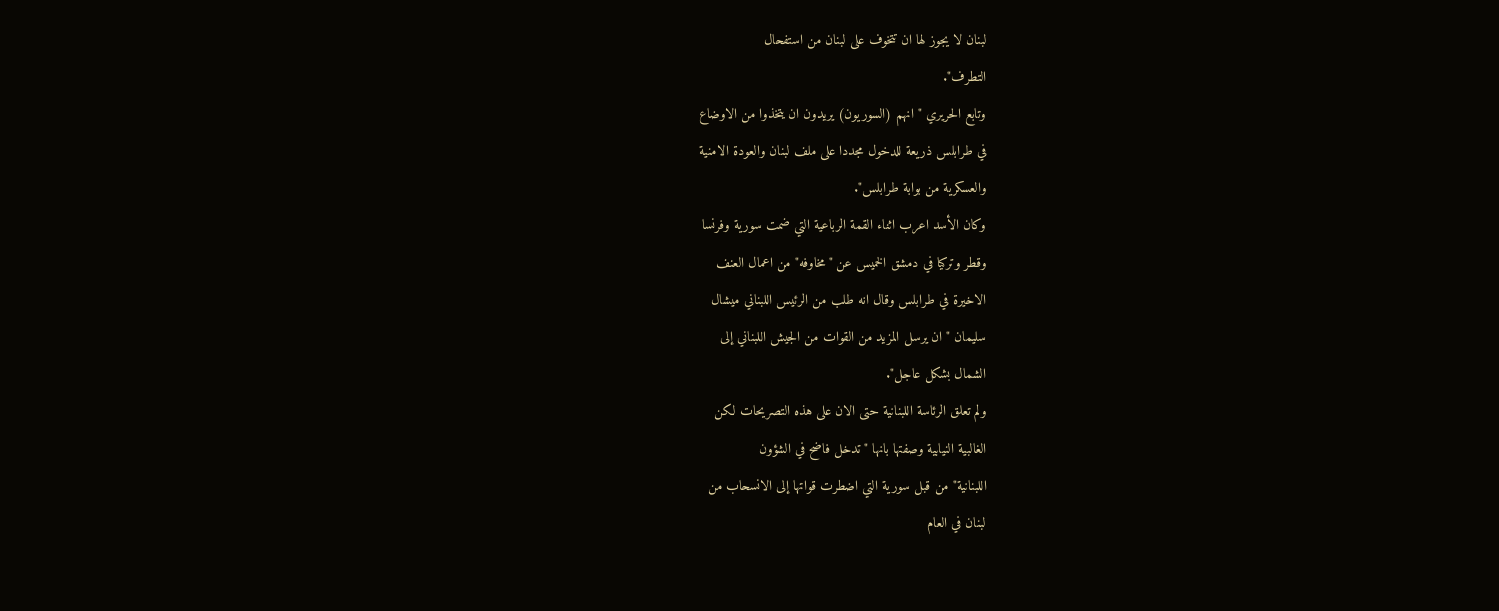لبنان لا يجوز لها ان تتخوف على لبنان من استفحال
التطرف".
وتابع الحريري "انهم (السوريون) يريدون ان يتخذوا من الاوضاع
في طرابلس ذريعة للدخول مجددا على ملف لبنان والعودة الامنية
والعسكرية من بوابة طرابلس".
وكان الأسد اعرب اثناء القمة الرباعية التي ضمت سورية وفرنسا
وقطر وتركيا في دمشق الخميس عن "مخاوفه" من اعمال العنف
الاخيرة في طرابلس وقال انه طلب من الرئيس اللبناني ميشال
سليمان "ان يرسل المزيد من القوات من الجيش اللبناني إلى
الشمال بشكل عاجل".
ولم تعلق الرئاسة اللبنانية حتى الان على هذه التصريحات لكن
الغالبية النيابية وصفتها بانها "تدخل فاضح في الشؤون
اللبنانية" من قبل سورية التي اضطرت قواتها إلى الانسحاب من
لبنان في العام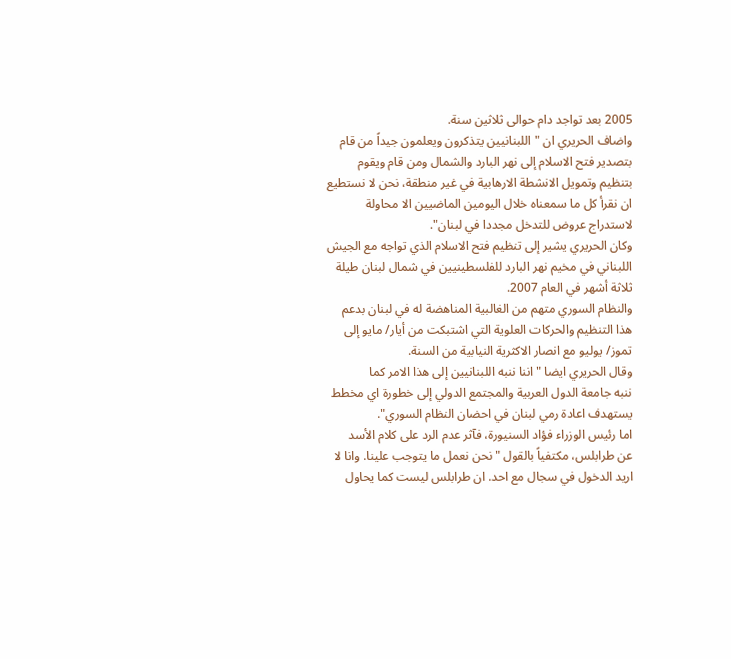2005 بعد تواجد دام حوالى ثلاثين سنة.
واضاف الحريري ان "اللبنانيين يتذكرون ويعلمون جيداً من قام
بتصدير فتح الاسلام إلى نهر البارد والشمال ومن قام ويقوم
بتنظيم وتمويل الانشطة الارهابية في غير منطقة، نحن لا نستطيع
ان نقرأ كل ما سمعناه خلال اليومين الماضيين الا محاولة
لاستدراج عروض للتدخل مجددا في لبنان".
وكان الحريري يشير إلى تنظيم فتح الاسلام الذي تواجه مع الجيش
اللبناني في مخيم نهر البارد للفلسطينيين في شمال لبنان طيلة
ثلاثة أشهر في العام 2007.
والنظام السوري متهم من الغالبية المناهضة له في لبنان بدعم
هذا التنظيم والحركات العلوية التي اشتبكت من أيار/ مايو إلى
تموز/ يوليو مع انصار الاكثرية النيابية من السنة.
وقال الحريري ايضا "اننا ننبه اللبنانيين إلى هذا الامر كما
ننبه جامعة الدول العربية والمجتمع الدولي إلى خطورة اي مخطط
يستهدف اعادة رمي لبنان في احضان النظام السوري".
اما رئيس الوزراء فؤاد السنيورة، فآثر عدم الرد على كلام الأسد
عن طرابلس، مكتفياً بالقول "نحن نعمل ما يتوجب علينا. وانا لا
اريد الدخول في سجال مع احد. ان طرابلس ليست كما يحاول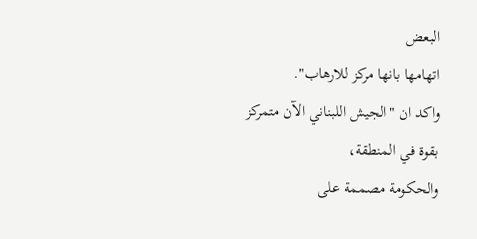البعض
اتهامها بانها مركز للارهاب".
واكد ان "الجيش اللبناني الآن متمركز بقوة في المنطقة،
والحكومة مصممة على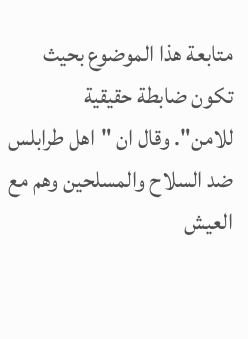متابعة هذا الموضوع بحيث تكون ضابطة حقيقية
للامن". وقال ان "اهل طرابلس ضد السلاح والمسلحين وهم مع العيش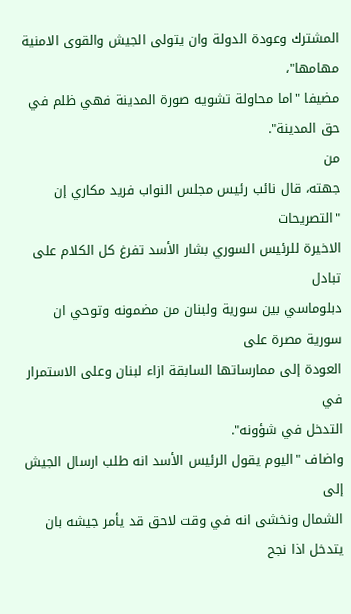المشترك وعودة الدولة وان يتولى الجيش والقوى الامنية مهامها"،
مضيفا "اما محاولة تشويه صورة المدينة فهي ظلم في حق المدينة".
من
جهته، قال نائب رئيس مجلس النواب فريد مكاري إن "التصريحات
الاخيرة للرئيس السوري بشار الأسد تفرغ كل الكلام على تبادل
دبلوماسي بين سورية ولبنان من مضمونه وتوحي ان سورية مصرة على
العودة إلى ممارساتها السابقة ازاء لبنان وعلى الاستمرار في
التدخل في شؤونه".
واضاف "اليوم يقول الرئيس الأسد انه طلب ارسال الجيش إلى
الشمال ونخشى انه في وقت لاحق قد يأمر جيشه بان يتدخل اذا نجح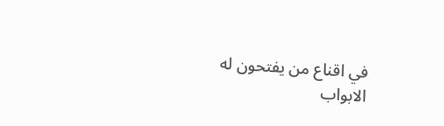في اقناع من يفتحون له الابواب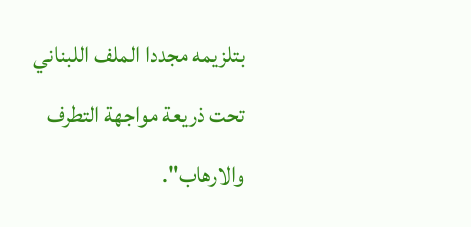بتلزيمه مجددا الملف اللبناني
تحت ذريعة مواجهة التطرف والارهاب".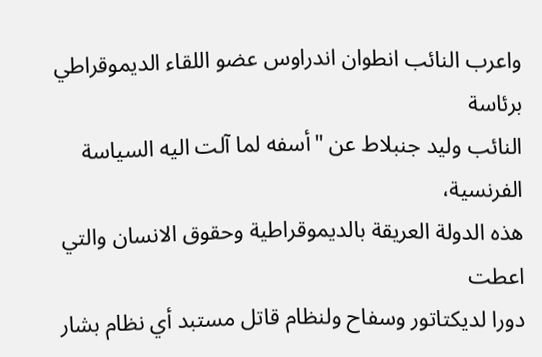واعرب النائب انطوان اندراوس عضو اللقاء الديموقراطي برئاسة
النائب وليد جنبلاط عن "أسفه لما آلت اليه السياسة الفرنسية،
هذه الدولة العريقة بالديموقراطية وحقوق الانسان والتي اعطت
دورا لديكتاتور وسفاح ولنظام قاتل مستبد أي نظام بشار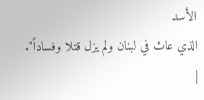الأسد
الذي عاث في لبنان ولم يزل قتلا وفساداً". |